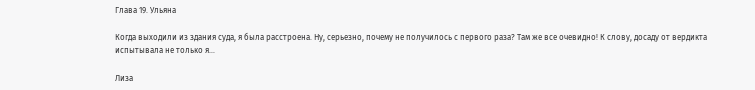Глава 19. Ульяна

Когда выходили из здания суда, я была расстроена. Ну, серьезно, почему не получилось с первого раза? Там же все очевидно! К слову, досаду от вердикта испытывала не только я…

Лиза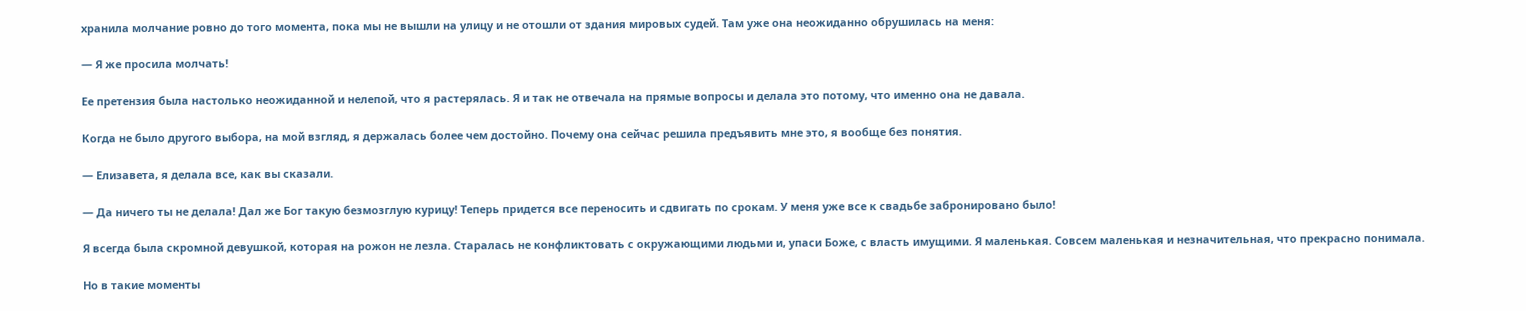хранила молчание ровно до того момента, пока мы не вышли на улицу и не отошли от здания мировых судей. Там уже она неожиданно обрушилась на меня:

— Я же просила молчать!

Ее претензия была настолько неожиданной и нелепой, что я растерялась. Я и так не отвечала на прямые вопросы и делала это потому, что именно она не давала.

Когда не было другого выбора, на мой взгляд, я держалась более чем достойно. Почему она сейчас решила предъявить мне это, я вообще без понятия.

— Елизавета, я делала все, как вы сказали.

— Да ничего ты не делала! Дал же Бог такую безмозглую курицу! Теперь придется все переносить и сдвигать по срокам. У меня уже все к свадьбе забронировано было!

Я всегда была скромной девушкой, которая на рожон не лезла. Старалась не конфликтовать с окружающими людьми и, упаси Боже, с власть имущими. Я маленькая. Совсем маленькая и незначительная, что прекрасно понимала.

Но в такие моменты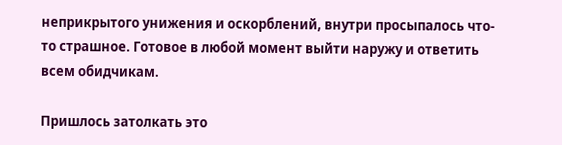неприкрытого унижения и оскорблений, внутри просыпалось что-то страшное. Готовое в любой момент выйти наружу и ответить всем обидчикам.

Пришлось затолкать это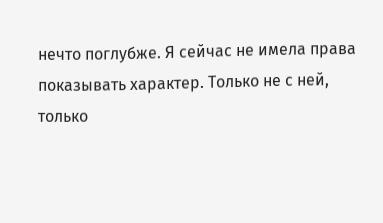нечто поглубже. Я сейчас не имела права показывать характер. Только не с ней, только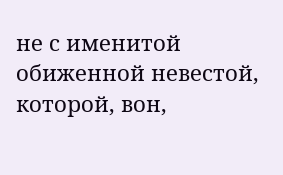не с именитой обиженной невестой, которой, вон,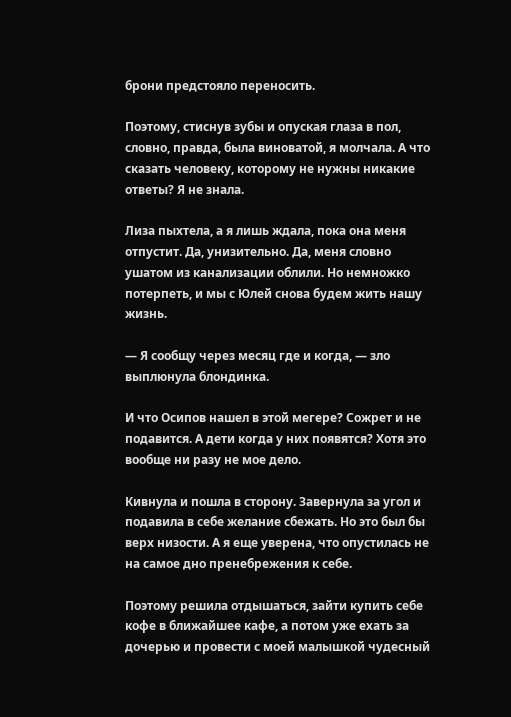брони предстояло переносить.

Поэтому, стиснув зубы и опуская глаза в пол, словно, правда, была виноватой, я молчала. А что сказать человеку, которому не нужны никакие ответы? Я не знала.

Лиза пыхтела, а я лишь ждала, пока она меня отпустит. Да, унизительно. Да, меня словно ушатом из канализации облили. Но немножко потерпеть, и мы с Юлей снова будем жить нашу жизнь.

— Я сообщу через месяц где и когда, — зло выплюнула блондинка.

И что Осипов нашел в этой мегере? Сожрет и не подавится. А дети когда у них появятся? Хотя это вообще ни разу не мое дело.

Кивнула и пошла в сторону. Завернула за угол и подавила в себе желание сбежать. Но это был бы верх низости. А я еще уверена, что опустилась не на самое дно пренебрежения к себе.

Поэтому решила отдышаться, зайти купить себе кофе в ближайшее кафе, а потом уже ехать за дочерью и провести с моей малышкой чудесный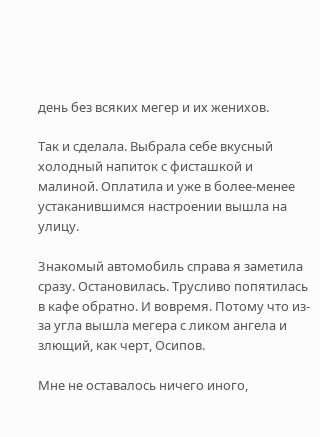день без всяких мегер и их женихов.

Так и сделала. Выбрала себе вкусный холодный напиток с фисташкой и малиной. Оплатила и уже в более-менее устаканившимся настроении вышла на улицу.

Знакомый автомобиль справа я заметила сразу. Остановилась. Трусливо попятилась в кафе обратно. И вовремя. Потому что из-за угла вышла мегера с ликом ангела и злющий, как черт, Осипов.

Мне не оставалось ничего иного,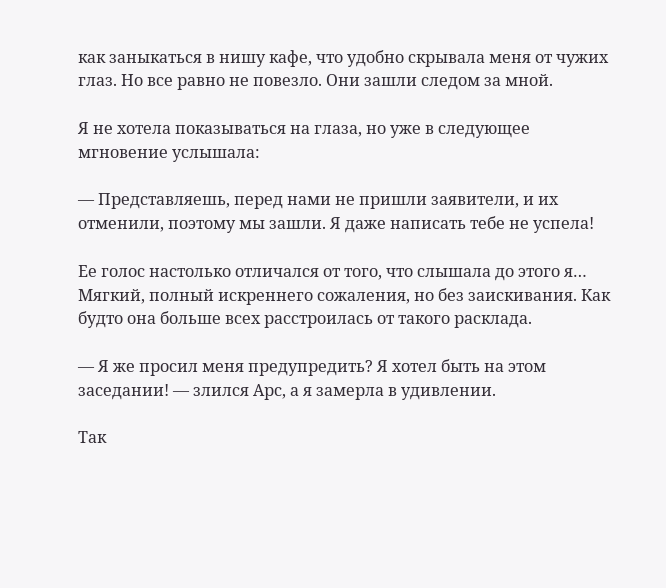как заныкаться в нишу кафе, что удобно скрывала меня от чужих глаз. Но все равно не повезло. Они зашли следом за мной.

Я не хотела показываться на глаза, но уже в следующее мгновение услышала:

— Представляешь, перед нами не пришли заявители, и их отменили, поэтому мы зашли. Я даже написать тебе не успела!

Ее голос настолько отличался от того, что слышала до этого я… Мягкий, полный искреннего сожаления, но без заискивания. Как будто она больше всех расстроилась от такого расклада.

— Я же просил меня предупредить? Я хотел быть на этом заседании! — злился Арс, а я замерла в удивлении.

Так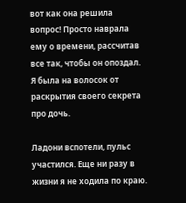вот как она решила вопрос! Просто наврала ему о времени, рассчитав все так, чтобы он опоздал. Я была на волосок от раскрытия своего секрета про дочь.

Ладони вспотели, пульс участился. Еще ни разу в жизни я не ходила по краю.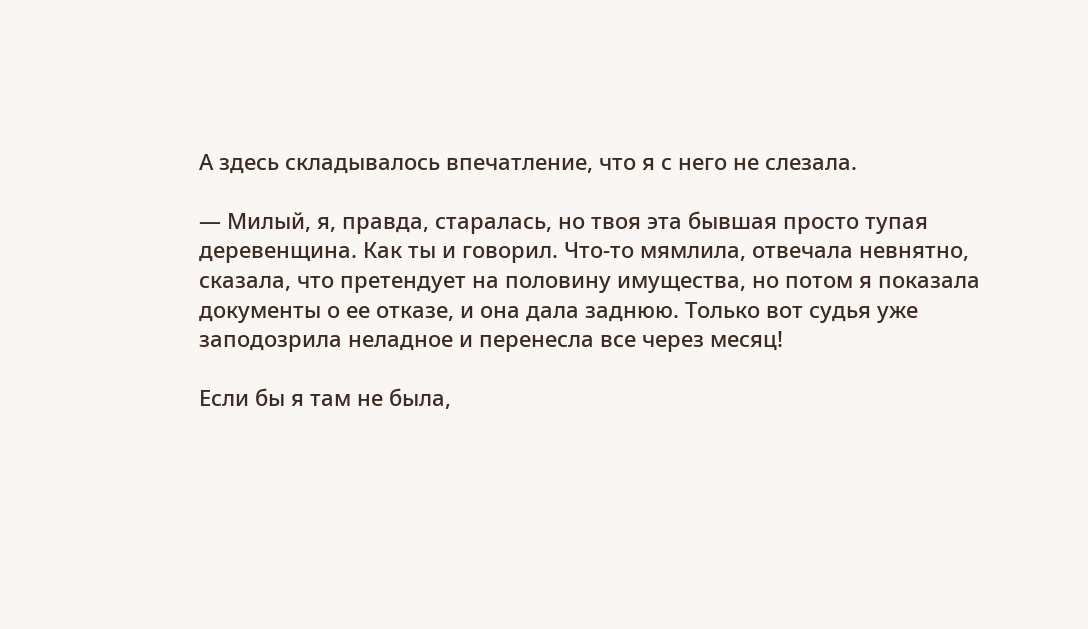А здесь складывалось впечатление, что я с него не слезала.

— Милый, я, правда, старалась, но твоя эта бывшая просто тупая деревенщина. Как ты и говорил. Что-то мямлила, отвечала невнятно, сказала, что претендует на половину имущества, но потом я показала документы о ее отказе, и она дала заднюю. Только вот судья уже заподозрила неладное и перенесла все через месяц!

Если бы я там не была,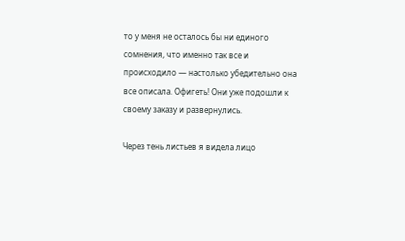то у меня не осталось бы ни единого сомнения, что именно так все и происходило — настолько убедительно она все описала. Офигеть! Они уже подошли к своему заказу и развернулись.

Через тень листьев я видела лицо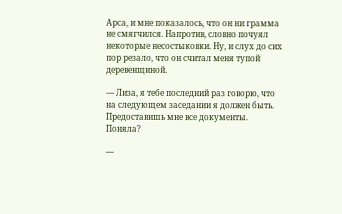Арса, и мне показалось, что он ни грамма не смягчился. Напротив, словно почуял некоторые несостыковки. Ну, и слух до сих пор резало, что он считал меня тупой деревенщиной.

— Лиза, я тебе последний раз говорю, что на следующем заседании я должен быть. Предоставишь мне все документы. Поняла?

—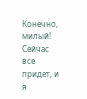Конечно, милый! Сейчас все придет, и я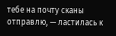тебе на почту сканы отправлю, — ластилась к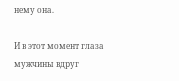нему она.

И в этот момент глаза мужчины вдруг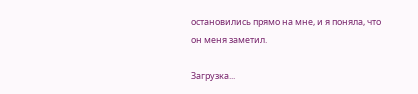остановились прямо на мне, и я поняла, что он меня заметил.

Загрузка...